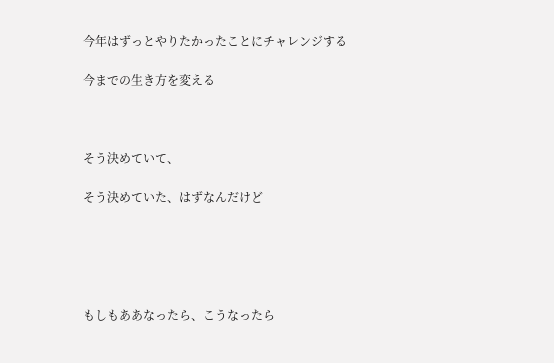今年はずっとやりたかったことにチャレンジする

今までの生き方を変える



そう決めていて、

そう決めていた、はずなんだけど





もしもああなったら、こうなったら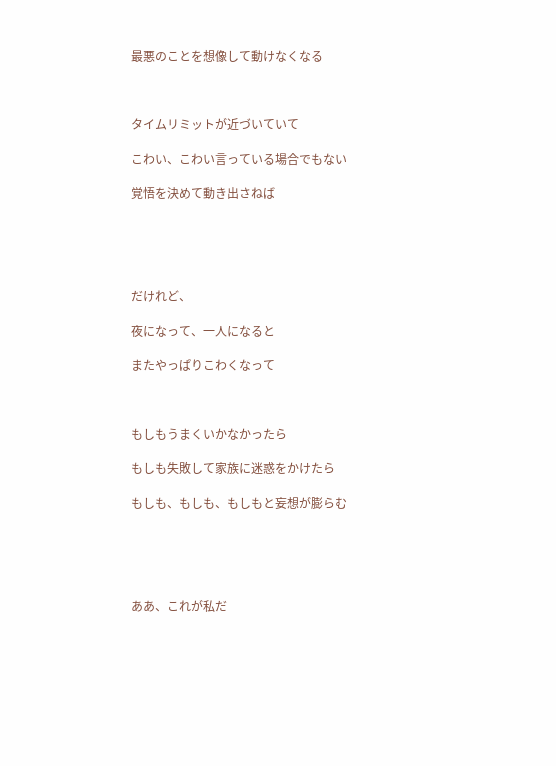最悪のことを想像して動けなくなる



タイムリミットが近づいていて

こわい、こわい言っている場合でもない

覚悟を決めて動き出さねば





だけれど、

夜になって、一人になると

またやっぱりこわくなって



もしもうまくいかなかったら

もしも失敗して家族に迷惑をかけたら

もしも、もしも、もしもと妄想が膨らむ





ああ、これが私だ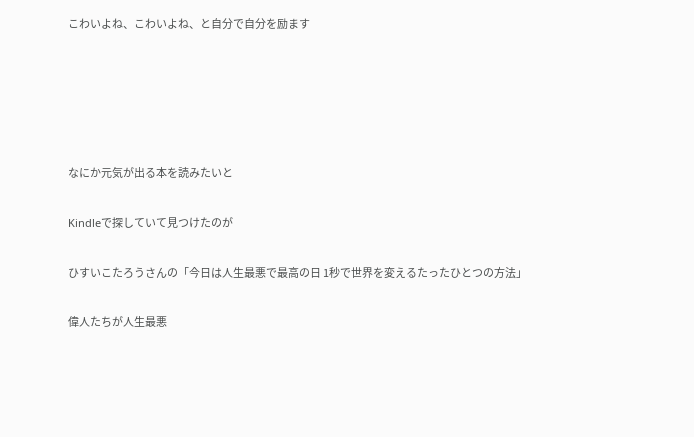こわいよね、こわいよね、と自分で自分を励ます





なにか元気が出る本を読みたいと

Kindleで探していて見つけたのが

ひすいこたろうさんの「今日は人生最悪で最高の日 1秒で世界を変えるたったひとつの方法」

偉人たちが人生最悪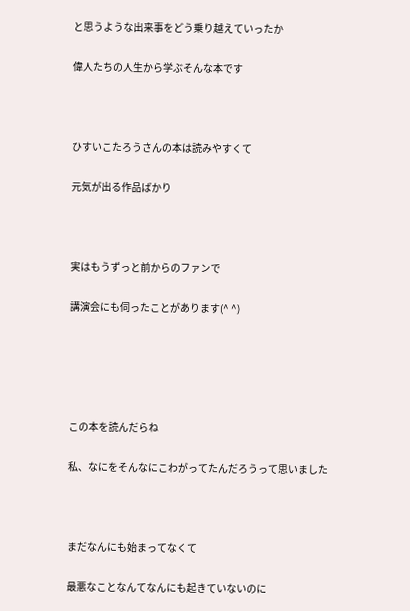と思うような出来事をどう乗り越えていったか

偉人たちの人生から学ぶそんな本です



ひすいこたろうさんの本は読みやすくて

元気が出る作品ばかり



実はもうずっと前からのファンで

講演会にも伺ったことがあります(^ ^)





この本を読んだらね

私、なにをそんなにこわがってたんだろうって思いました



まだなんにも始まってなくて

最悪なことなんてなんにも起きていないのに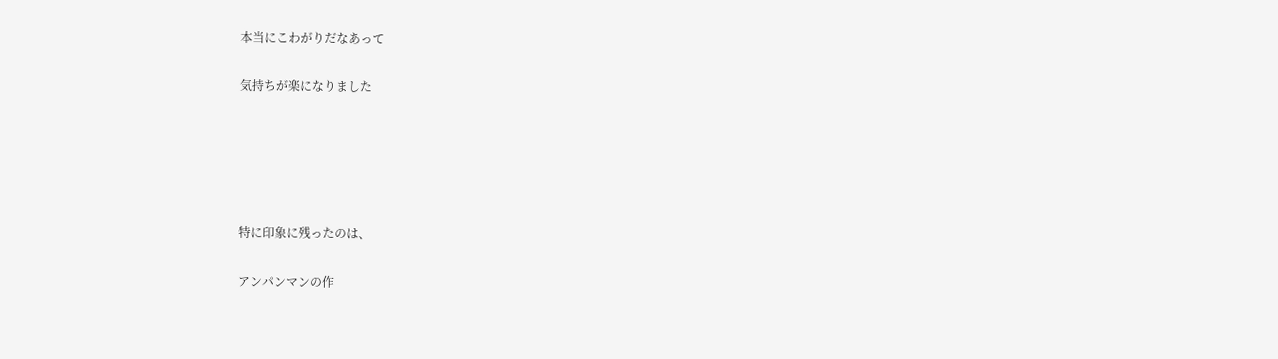本当にこわがりだなあって

気持ちが楽になりました





特に印象に残ったのは、

アンパンマンの作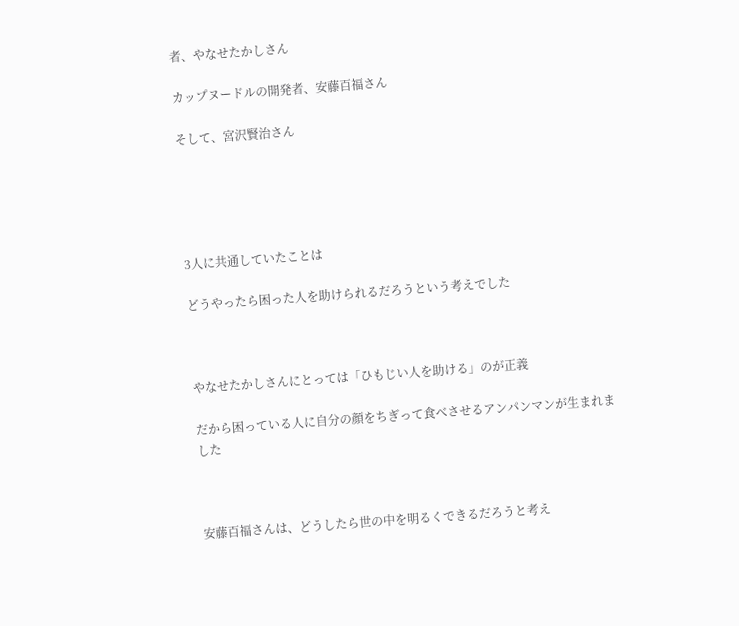者、やなせたかしさん

カップヌードルの開発者、安藤百福さん

そして、宮沢賢治さん





3人に共通していたことは

どうやったら困った人を助けられるだろうという考えでした



やなせたかしさんにとっては「ひもじい人を助ける」のが正義

だから困っている人に自分の顔をちぎって食べさせるアンパンマンが生まれました



安藤百福さんは、どうしたら世の中を明るくできるだろうと考え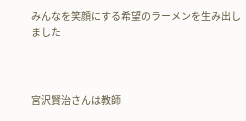みんなを笑顔にする希望のラーメンを生み出しました



宮沢賢治さんは教師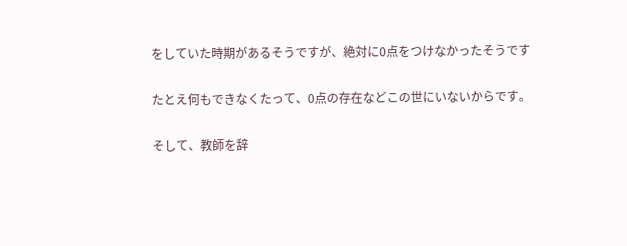をしていた時期があるそうですが、絶対に0点をつけなかったそうです

たとえ何もできなくたって、0点の存在などこの世にいないからです。

そして、教師を辞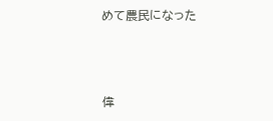めて農民になった



偉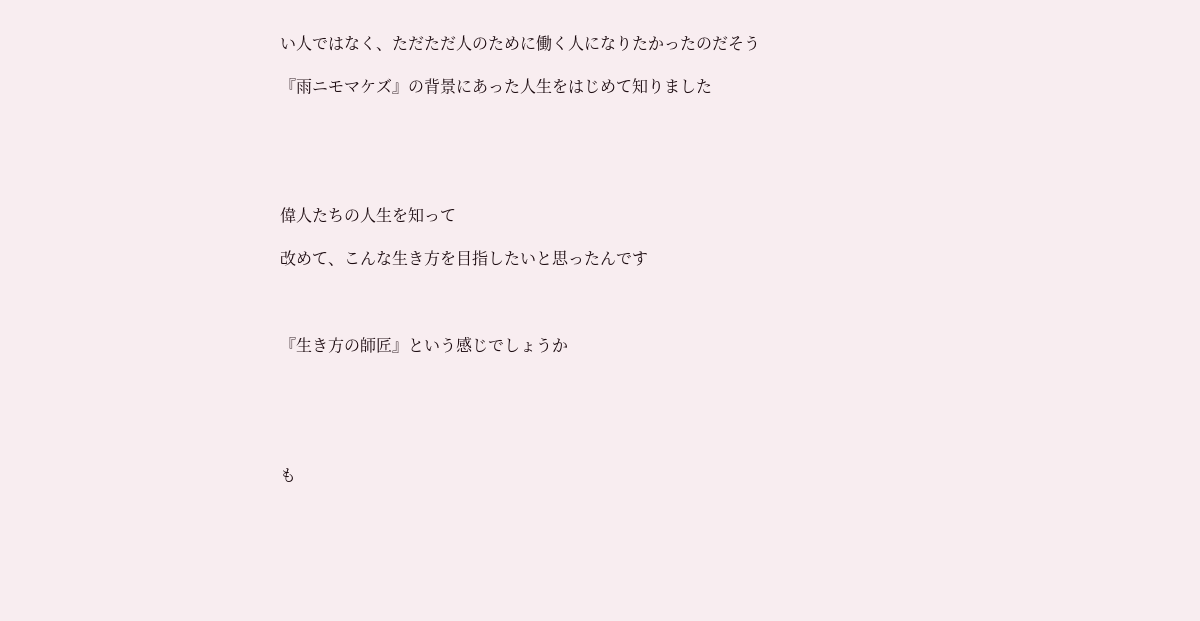い人ではなく、ただただ人のために働く人になりたかったのだそう

『雨ニモマケズ』の背景にあった人生をはじめて知りました





偉人たちの人生を知って

改めて、こんな生き方を目指したいと思ったんです



『生き方の師匠』という感じでしょうか





も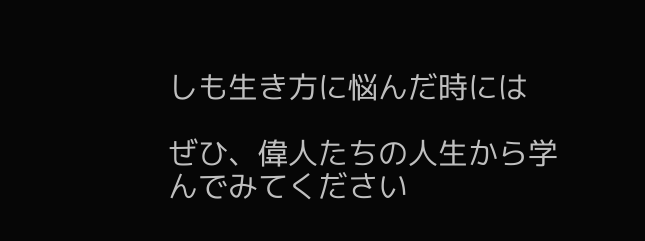しも生き方に悩んだ時には

ぜひ、偉人たちの人生から学んでみてください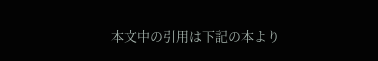本文中の引用は下記の本より